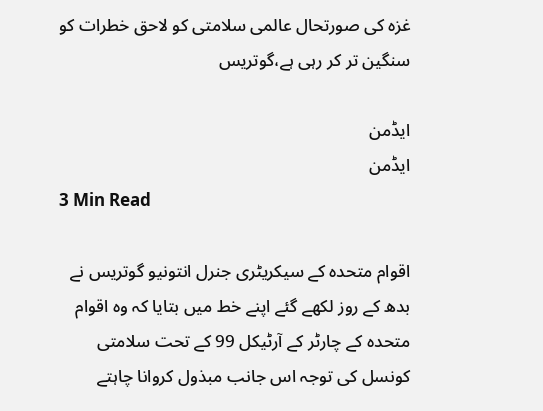غزہ کی صورتحال عالمی سلامتی کو لاحق خطرات کو سنگین تر کر رہی ہے،گوتریس

ایڈمن
ایڈمن
3 Min Read

اقوام متحدہ کے سیکریٹری جنرل انتونیو گوتریس نے بدھ کے روز لکھے گئے اپنے خط میں بتایا کہ وہ اقوام متحدہ کے چارٹر کے آرٹیکل 99 کے تحت سلامتی کونسل کی توجہ اس جانب مبذول کروانا چاہتے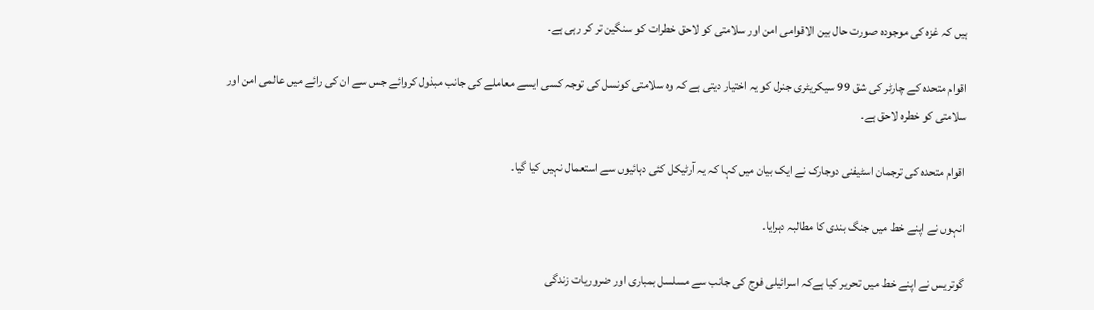ہیں کہ غزہ کی موجودہ صورت حال بین الاقوامی امن اور سلامتی کو لاحق خطرات کو سنگین تر کر رہی ہے۔

اقوام متحدہ کے چارٹر کی شق 99 سیکریٹری جنرل کو یہ اختیار دیتی ہے کہ وہ سلامتی کونسل کی توجہ کسی ایسے معاملے کی جانب مبذول کروائے جس سے ان کی رائے میں عالمی امن اور سلامتی کو خطرہ لاحق ہے۔

اقوام متحدہ کی ترجمان اسٹیفنی دوجارک نے ایک بیان میں کہا کہ یہ آرٹیکل کئی دہائیوں سے استعمال نہیں کیا گیا۔

انہوں نے اپنے خط میں جنگ بندی کا مطالبہ دہرایا۔

گوتریس نے اپنے خط میں تحریر کیا ہےکہ اسرائیلی فوج کی جانب سے مسلسل بمباری اور ضروریات زندگی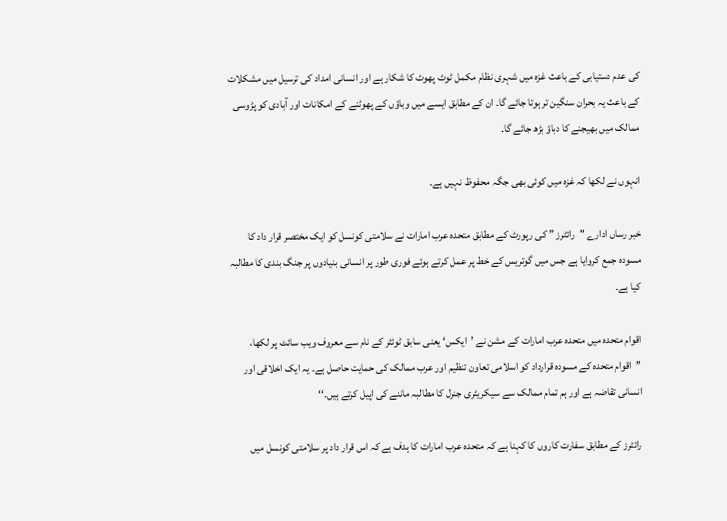کی عدم دستیابی کے باعث غزہ میں شہری نظام مکمل ٹوٹ پھوٹ کا شکار ہے اور انسانی امداد کی ترسیل میں مشکلات کے باعث یہ بحران سنگین تر ہوتا جائے گا۔ ان کے مطابق ایسے میں وباؤں کے پھوٹنے کے امکانات اور آبادی کو پڑوسی ممالک میں بھیجنے کا دباؤ بڑھ جائے گا۔

انہوں نے لکھا کہ غزہ میں کوئی بھی جگہ محفوظ نہیں ہے۔

خبر رساں ادارے "رائٹرز ” کی رپورٹ کے مطابق متحدہ عرب امارات نے سلامتی کونسل کو ایک مختصر قرار داد کا مسودہ جمع کروایا ہے جس میں گوتریس کے خط پر عمل کرتے ہوئے فوری طور پر انسانی بنیادوں پر جنگ بندی کا مطالبہ کیا ہے۔

اقوام متحدہ میں متحدہ عرب امارات کے مشن نے ’ایکس‘ یعنی سابق ٹوئٹر کے نام سے معروف ویب سائٹ پر لکھا، ’’اقوام متحدہ کے مسودہ قرارداد کو اسلامی تعاون تنظیم اور عرب ممالک کی حمایت حاصل ہے۔ یہ ایک اخلاقی اور انسانی تقاضہ ہے اور ہم تمام ممالک سے سیکریٹری جنرل کا مطالبہ ماننے کی اپیل کرتے ہیں۔‘‘

رائٹرز کے مطابق سفارت کاروں کا کہنا ہے کہ متحدہ عرب امارات کا ہدف ہے کہ اس قرار داد پر سلامتی کونسل میں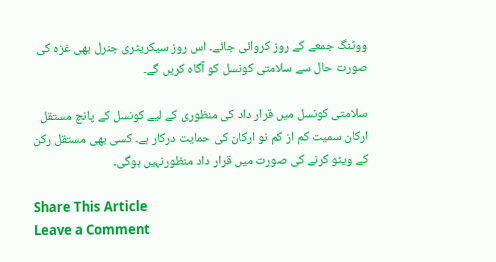ووٹنگ جمعے کے روز کروائی جائے۔ اس روز سیکریٹری جنرل بھی غزہ کی صورت حال سے سلامتی کونسل کو آگاہ کریں گے۔

سلامتی کونسل میں قرار داد کی منظوری کے لیے کونسل کے پانچ مستقل ارکان سمیت کم از کم نو ارکان کی حمایت درکار ہے۔ کسی بھی مستقل رکن کے ویٹو کرنے کی صورت میں قرار داد منظورنہیں ہوگی۔

Share This Article
Leave a Comment